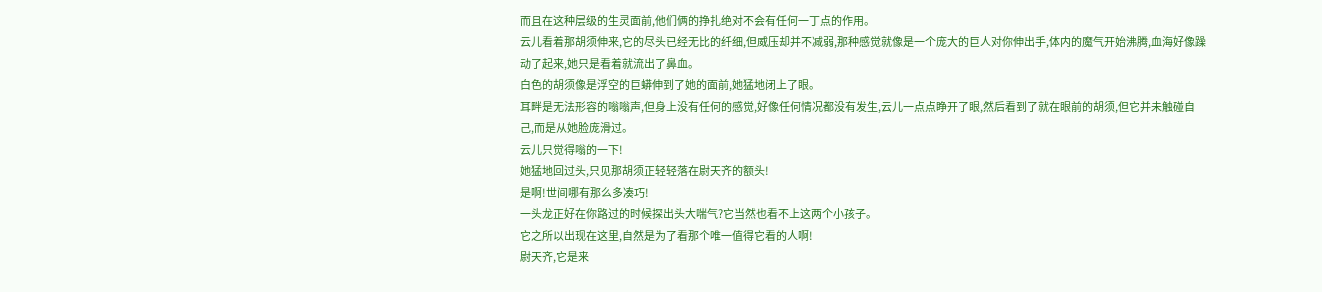而且在这种层级的生灵面前,他们俩的挣扎绝对不会有任何一丁点的作用。
云儿看着那胡须伸来,它的尽头已经无比的纤细,但威压却并不减弱,那种感觉就像是一个庞大的巨人对你伸出手,体内的魔气开始沸腾,血海好像躁动了起来,她只是看着就流出了鼻血。
白色的胡须像是浮空的巨蟒伸到了她的面前,她猛地闭上了眼。
耳畔是无法形容的嗡嗡声,但身上没有任何的感觉,好像任何情况都没有发生,云儿一点点睁开了眼,然后看到了就在眼前的胡须,但它并未触碰自己,而是从她脸庞滑过。
云儿只觉得嗡的一下!
她猛地回过头,只见那胡须正轻轻落在尉天齐的额头!
是啊!世间哪有那么多凑巧!
一头龙正好在你路过的时候探出头大喘气?它当然也看不上这两个小孩子。
它之所以出现在这里,自然是为了看那个唯一值得它看的人啊!
尉天齐,它是来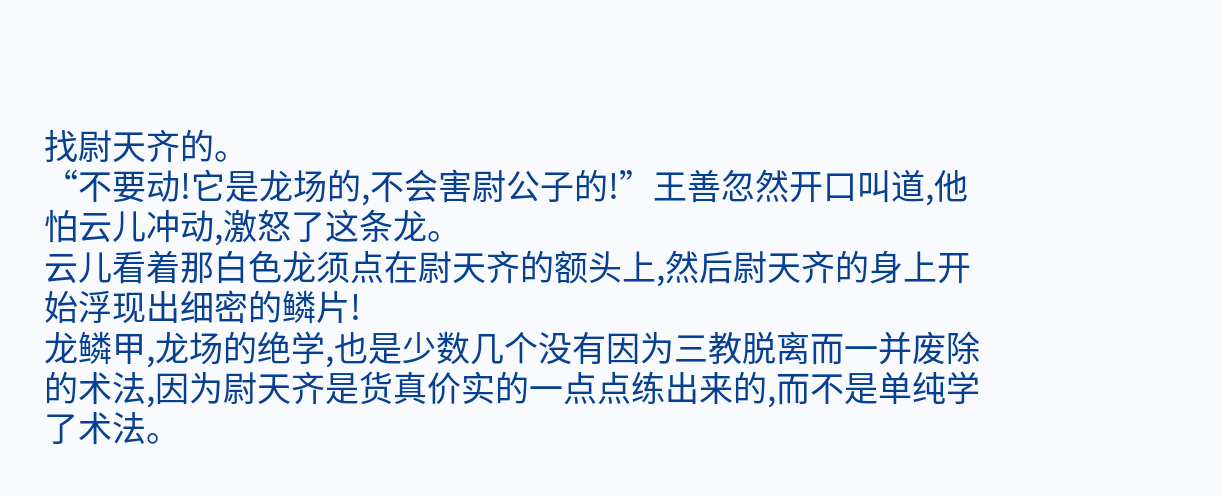找尉天齐的。
“不要动!它是龙场的,不会害尉公子的!”王善忽然开口叫道,他怕云儿冲动,激怒了这条龙。
云儿看着那白色龙须点在尉天齐的额头上,然后尉天齐的身上开始浮现出细密的鳞片!
龙鳞甲,龙场的绝学,也是少数几个没有因为三教脱离而一并废除的术法,因为尉天齐是货真价实的一点点练出来的,而不是单纯学了术法。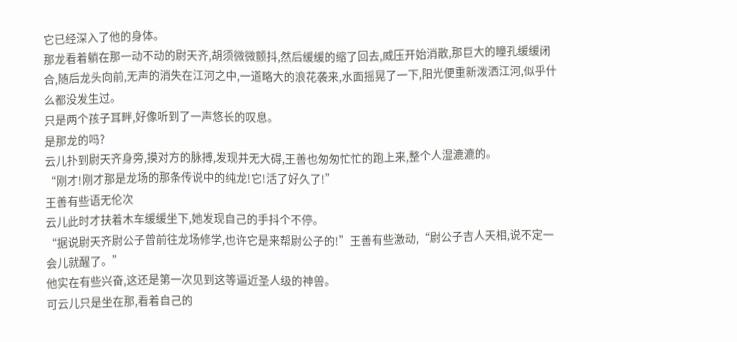它已经深入了他的身体。
那龙看着躺在那一动不动的尉天齐,胡须微微颤抖,然后缓缓的缩了回去,威压开始消散,那巨大的瞳孔缓缓闭合,随后龙头向前,无声的消失在江河之中,一道略大的浪花袭来,水面摇晃了一下,阳光便重新泼洒江河,似乎什么都没发生过。
只是两个孩子耳畔,好像听到了一声悠长的叹息。
是那龙的吗?
云儿扑到尉天齐身旁,摸对方的脉搏,发现并无大碍,王善也匆匆忙忙的跑上来,整个人湿漉漉的。
“刚才!刚才那是龙场的那条传说中的纯龙!它!活了好久了!”
王善有些语无伦次
云儿此时才扶着木车缓缓坐下,她发现自己的手抖个不停。
“据说尉天齐尉公子曾前往龙场修学,也许它是来帮尉公子的!”王善有些激动,“尉公子吉人天相,说不定一会儿就醒了。”
他实在有些兴奋,这还是第一次见到这等逼近圣人级的神兽。
可云儿只是坐在那,看着自己的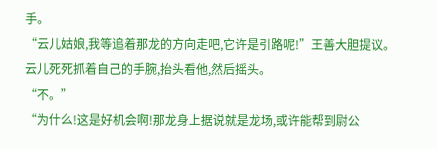手。
“云儿姑娘,我等追着那龙的方向走吧,它许是引路呢!”王善大胆提议。
云儿死死抓着自己的手腕,抬头看他,然后摇头。
“不。”
“为什么!这是好机会啊!那龙身上据说就是龙场,或许能帮到尉公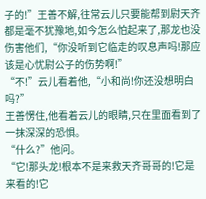子的!”王善不解,往常云儿只要能帮到尉天齐都是毫不犹豫地,如今怎么怕起来了,那龙也没伤害他们,“你没听到它临走的叹息声吗!那应该是心忧尉公子的伤势啊!”
“不!”云儿看着他,“小和尚!你还没想明白吗?”
王善愣住,他看着云儿的眼睛,只在里面看到了一抹深深的恐惧。
“什么?”他问。
“它!那头龙!根本不是来救天齐哥哥的!它是来看的!它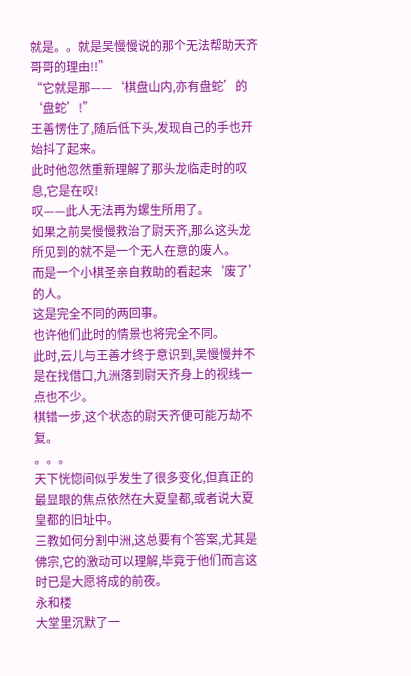就是。。就是吴慢慢说的那个无法帮助天齐哥哥的理由!!”
“它就是那——‘棋盘山内,亦有盘蛇’的‘盘蛇’!”
王善愣住了,随后低下头,发现自己的手也开始抖了起来。
此时他忽然重新理解了那头龙临走时的叹息,它是在叹!
叹——此人无法再为螺生所用了。
如果之前吴慢慢救治了尉天齐,那么这头龙所见到的就不是一个无人在意的废人。
而是一个小棋圣亲自救助的看起来‘废了’的人。
这是完全不同的两回事。
也许他们此时的情景也将完全不同。
此时,云儿与王善才终于意识到,吴慢慢并不是在找借口,九洲落到尉天齐身上的视线一点也不少。
棋错一步,这个状态的尉天齐便可能万劫不复。
。。。
天下恍惚间似乎发生了很多变化,但真正的最显眼的焦点依然在大夏皇都,或者说大夏皇都的旧址中。
三教如何分割中洲,这总要有个答案,尤其是佛宗,它的激动可以理解,毕竟于他们而言这时已是大愿将成的前夜。
永和楼
大堂里沉默了一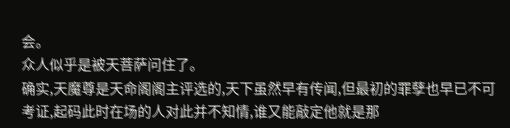会。
众人似乎是被天菩萨问住了。
确实,天魔尊是天命阁阁主评选的,天下虽然早有传闻,但最初的罪孽也早已不可考证,起码此时在场的人对此并不知情,谁又能敲定他就是那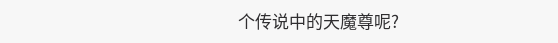个传说中的天魔尊呢?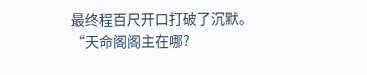最终程百尺开口打破了沉默。
“天命阁阁主在哪?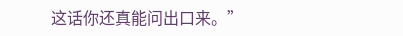这话你还真能问出口来。”